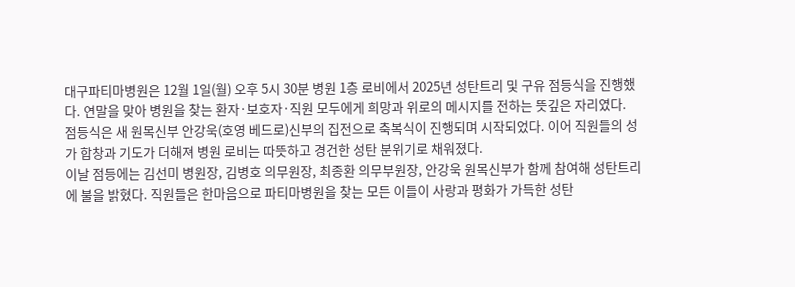대구파티마병원은 12월 1일(월) 오후 5시 30분 병원 1층 로비에서 2025년 성탄트리 및 구유 점등식을 진행했다. 연말을 맞아 병원을 찾는 환자·보호자·직원 모두에게 희망과 위로의 메시지를 전하는 뜻깊은 자리였다.
점등식은 새 원목신부 안강욱(호영 베드로)신부의 집전으로 축복식이 진행되며 시작되었다. 이어 직원들의 성가 합창과 기도가 더해져 병원 로비는 따뜻하고 경건한 성탄 분위기로 채워졌다.
이날 점등에는 김선미 병원장, 김병호 의무원장, 최종환 의무부원장, 안강욱 원목신부가 함께 참여해 성탄트리에 불을 밝혔다. 직원들은 한마음으로 파티마병원을 찾는 모든 이들이 사랑과 평화가 가득한 성탄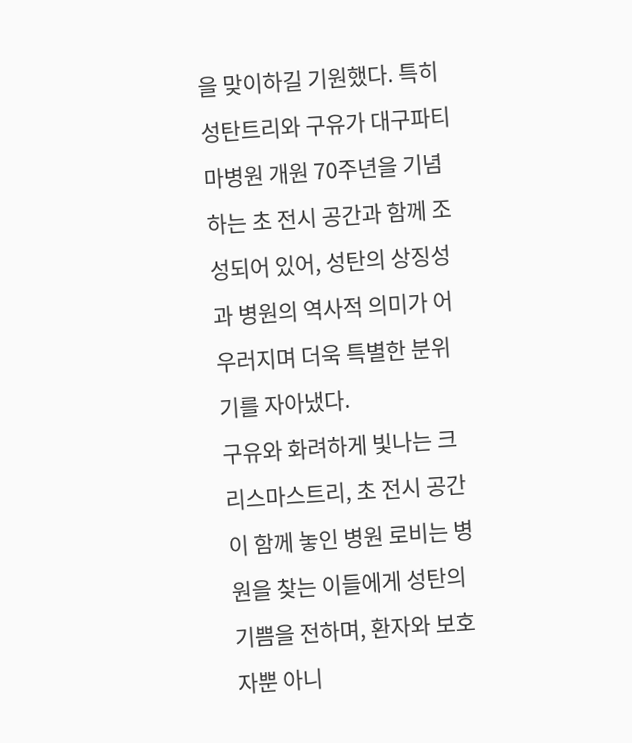을 맞이하길 기원했다. 특히 성탄트리와 구유가 대구파티마병원 개원 70주년을 기념하는 초 전시 공간과 함께 조성되어 있어, 성탄의 상징성과 병원의 역사적 의미가 어우러지며 더욱 특별한 분위기를 자아냈다.
구유와 화려하게 빛나는 크리스마스트리, 초 전시 공간이 함께 놓인 병원 로비는 병원을 찾는 이들에게 성탄의 기쁨을 전하며, 환자와 보호자뿐 아니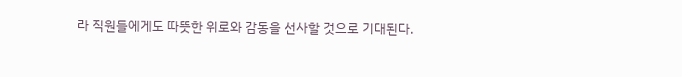라 직원들에게도 따뜻한 위로와 감동을 선사할 것으로 기대된다.